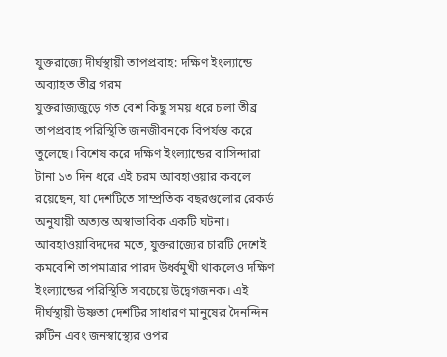যুক্তরাজ্যে দীর্ঘস্থায়ী তাপপ্রবাহ: দক্ষিণ ইংল্যান্ডে অব্যাহত তীব্র গরম
যুক্তরাজ্যজুড়ে গত বেশ কিছু সময় ধরে চলা তীব্র তাপপ্রবাহ পরিস্থিতি জনজীবনকে বিপর্যস্ত করে তুলেছে। বিশেষ করে দক্ষিণ ইংল্যান্ডের বাসিন্দারা টানা ১৩ দিন ধরে এই চরম আবহাওয়ার কবলে রয়েছেন, যা দেশটিতে সাম্প্রতিক বছরগুলোর রেকর্ড অনুযায়ী অত্যন্ত অস্বাভাবিক একটি ঘটনা। আবহাওয়াবিদদের মতে, যুক্তরাজ্যের চারটি দেশেই কমবেশি তাপমাত্রার পারদ উর্ধ্বমুখী থাকলেও দক্ষিণ ইংল্যান্ডের পরিস্থিতি সবচেয়ে উদ্বেগজনক। এই দীর্ঘস্থায়ী উষ্ণতা দেশটির সাধারণ মানুষের দৈনন্দিন রুটিন এবং জনস্বাস্থ্যের ওপর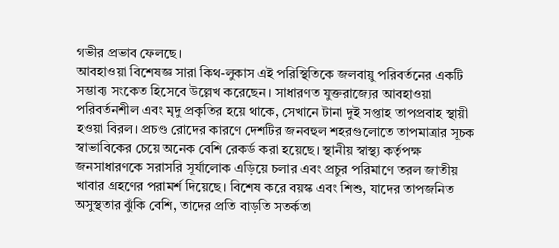গভীর প্রভাব ফেলছে।
আবহাওয়া বিশেষজ্ঞ সারা কিথ-লুকাস এই পরিস্থিতিকে জলবায়ু পরিবর্তনের একটি সম্ভাব্য সংকেত হিসেবে উল্লেখ করেছেন। সাধারণত যুক্তরাজ্যের আবহাওয়া পরিবর্তনশীল এবং মৃদু প্রকৃতির হয়ে থাকে, সেখানে টানা দুই সপ্তাহ তাপপ্রবাহ স্থায়ী হওয়া বিরল। প্রচণ্ড রোদের কারণে দেশটির জনবহুল শহরগুলোতে তাপমাত্রার সূচক স্বাভাবিকের চেয়ে অনেক বেশি রেকর্ড করা হয়েছে। স্থানীয় স্বাস্থ্য কর্তৃপক্ষ জনসাধারণকে সরাসরি সূর্যালোক এড়িয়ে চলার এবং প্রচুর পরিমাণে তরল জাতীয় খাবার গ্রহণের পরামর্শ দিয়েছে। বিশেষ করে বয়স্ক এবং শিশু, যাদের তাপজনিত অসুস্থতার ঝুঁকি বেশি, তাদের প্রতি বাড়তি সতর্কতা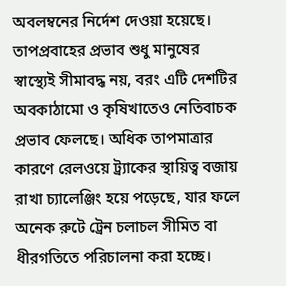অবলম্বনের নির্দেশ দেওয়া হয়েছে।
তাপপ্রবাহের প্রভাব শুধু মানুষের স্বাস্থ্যেই সীমাবদ্ধ নয়, বরং এটি দেশটির অবকাঠামো ও কৃষিখাতেও নেতিবাচক প্রভাব ফেলছে। অধিক তাপমাত্রার কারণে রেলওয়ে ট্র্যাকের স্থায়িত্ব বজায় রাখা চ্যালেঞ্জিং হয়ে পড়েছে, যার ফলে অনেক রুটে ট্রেন চলাচল সীমিত বা ধীরগতিতে পরিচালনা করা হচ্ছে।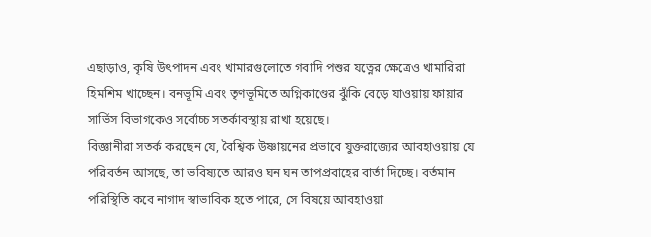এছাড়াও, কৃষি উৎপাদন এবং খামারগুলোতে গবাদি পশুর যত্নের ক্ষেত্রেও খামারিরা হিমশিম খাচ্ছেন। বনভূমি এবং তৃণভূমিতে অগ্নিকাণ্ডের ঝুঁকি বেড়ে যাওয়ায় ফায়ার সার্ভিস বিভাগকেও সর্বোচ্চ সতর্কাবস্থায় রাখা হয়েছে।
বিজ্ঞানীরা সতর্ক করছেন যে, বৈশ্বিক উষ্ণায়নের প্রভাবে যুক্তরাজ্যের আবহাওয়ায় যে পরিবর্তন আসছে, তা ভবিষ্যতে আরও ঘন ঘন তাপপ্রবাহের বার্তা দিচ্ছে। বর্তমান পরিস্থিতি কবে নাগাদ স্বাভাবিক হতে পারে, সে বিষয়ে আবহাওয়া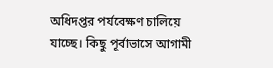অধিদপ্তর পর্যবেক্ষণ চালিয়ে যাচ্ছে। কিছু পূর্বাভাসে আগামী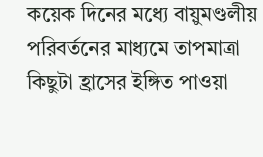কয়েক দিনের মধ্যে বায়ুমণ্ডলীয় পরিবর্তনের মাধ্যমে তাপমাত্রা কিছুটা হ্রাসের ইঙ্গিত পাওয়া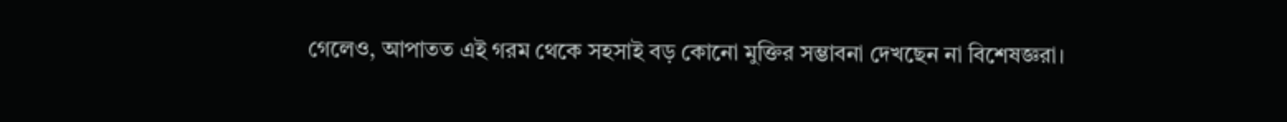গেলেও, আপাতত এই গরম থেকে সহসাই বড় কোনো মুক্তির সম্ভাবনা দেখছেন না বিশেষজ্ঞরা।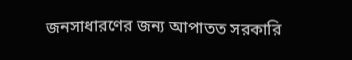জনসাধারণের জন্য আপাতত সরকারি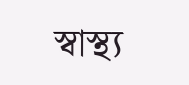স্বাস্থ্য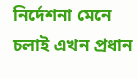নির্দেশনা মেনে চলাই এখন প্রধান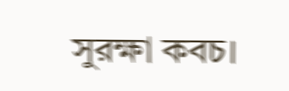সুরক্ষা কবচ।